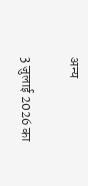अन्य

3 जुलाई 2026 का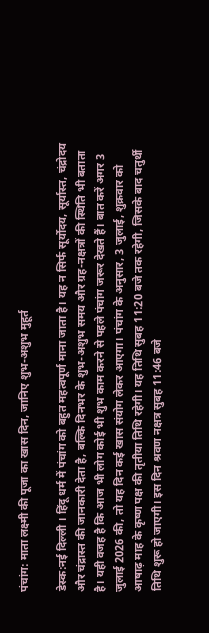पंचांग: माता लक्ष्मी की पूजा का खास दिन, जानिए शुभ-अशुभ मुहूर्त

डेस्क:नई दिल्ली । हिंदू धर्म में पंचांग को बहुत महत्वपूर्ण माना जाता है। यह न सिर्फ सूर्योदय, सूर्यास्त, चंद्रोदय और चंद्रास्त की जानकारी देता है, बल्कि दिनभर के शुभ-अशुभ समय और ग्रह-नक्षत्रों की स्थिति भी बताता है। यही वजह है कि आज भी लोग कोई भी शुभ काम करने से पहले पंचांग जरूर देखते हैं। बात करें अगर 3 जुलाई 2026 की, तो यह दिन कई खास संयोग लेकर आएगा। पंचांग के अनुसार, 3 जुलाई, शुक्रवार को आषाढ़ माह के कृष्ण पक्ष की तृतीया तिथि रहेगी। यह तिथि सुबह 11:20 बजे तक रहेगी, जिसके बाद चतुर्थी तिथि शुरू हो जाएगी। इस दिन श्रवण नक्षत्र सुबह 11:46 बजे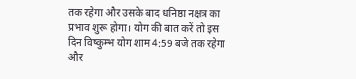तक रहेगा और उसके बाद धनिष्ठा नक्षत्र का प्रभाव शुरू होगा। योग की बात करें तो इस दिन विष्कुम्भ योग शाम 4:59 बजे तक रहेगा और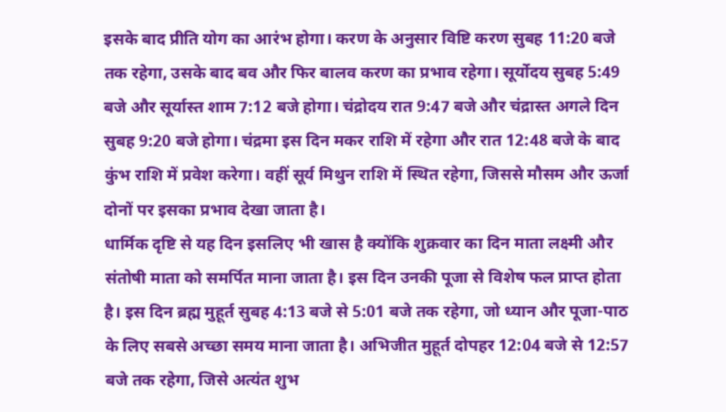इसके बाद प्रीति योग का आरंभ होगा। करण के अनुसार विष्टि करण सुबह 11:20 बजे तक रहेगा, उसके बाद बव और फिर बालव करण का प्रभाव रहेगा। सूर्योदय सुबह 5:49 बजे और सूर्यास्त शाम 7:12 बजे होगा। चंद्रोदय रात 9:47 बजे और चंद्रास्त अगले दिन सुबह 9:20 बजे होगा। चंद्रमा इस दिन मकर राशि में रहेगा और रात 12:48 बजे के बाद कुंभ राशि में प्रवेश करेगा। वहीं सूर्य मिथुन राशि में स्थित रहेगा, जिससे मौसम और ऊर्जा दोनों पर इसका प्रभाव देखा जाता है।
धार्मिक दृष्टि से यह दिन इसलिए भी खास है क्योंकि शुक्रवार का दिन माता लक्ष्मी और संतोषी माता को समर्पित माना जाता है। इस दिन उनकी पूजा से विशेष फल प्राप्त होता है। इस दिन ब्रह्म मुहूर्त सुबह 4:13 बजे से 5:01 बजे तक रहेगा, जो ध्यान और पूजा-पाठ के लिए सबसे अच्छा समय माना जाता है। अभिजीत मुहूर्त दोपहर 12:04 बजे से 12:57 बजे तक रहेगा, जिसे अत्यंत शुभ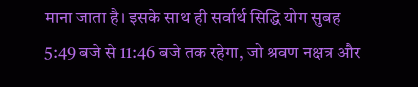माना जाता है। इसके साथ ही सर्वार्थ सिद्धि योग सुबह 5:49 बजे से 11:46 बजे तक रहेगा, जो श्रवण नक्षत्र और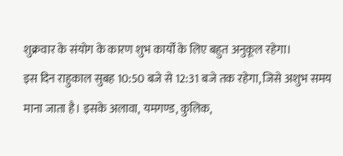शुक्रवार के संयोग के कारण शुभ कार्यों के लिए बहुत अनुकूल रहेगा।
इस दिन राहुकाल सुबह 10:50 बजे से 12:31 बजे तक रहेगा, जिसे अशुभ समय माना जाता है। इसके अलावा, यमगण्ड, कुलिक,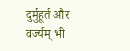दुर्मुहूर्त और वर्ज्यम् भी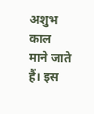अशुभ काल माने जाते हैं। इस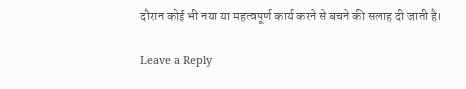दौरान कोई भी नया या महत्वपूर्ण कार्य करने से बचने की सलाह दी जाती है।

Leave a Reply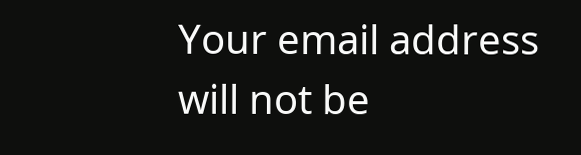Your email address will not be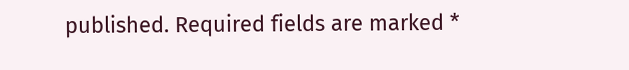published. Required fields are marked *